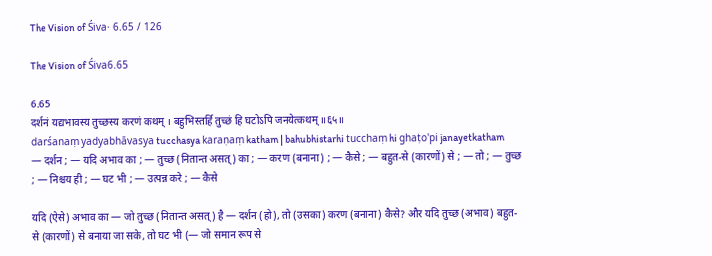The Vision of Śiva· 6.65 / 126

The Vision of Śiva6.65

6.65
दर्शनं यद्यभावस्य तुच्छस्य करणं कथम् । बहुभिस्तर्हि तुच्छं हि घटोऽपि जनयेत्कथम् ॥६५॥
darśanaṃ yadyabhāvasya tucchasya karaṇaṃ katham | bahubhistarhi tucchaṃ hi ghaṭo'pi janayetkatham
— दर्शन ; — यदि अभाव का ; — तुच्छ (नितान्त असत्) का ; — करण (बनाना) ; — कैसे ; — बहुत-से (कारणों) से ; — तो ; — तुच्छ ; — निश्चय ही ; — घट भी ; — उत्पन्न करे ; — कैसे

यदि (ऐसे) अभाव का — जो तुच्छ (नितान्त असत्) है — दर्शन (हो), तो (उसका) करण (बनाना) कैसे? और यदि तुच्छ (अभाव) बहुत-से (कारणों) से बनाया जा सके, तो घट भी (— जो समान रूप से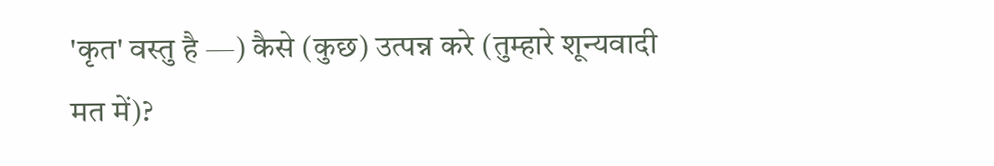'कृत' वस्तु है —) कैसे (कुछ) उत्पन्न करे (तुम्हारे शून्यवादी मत में)?